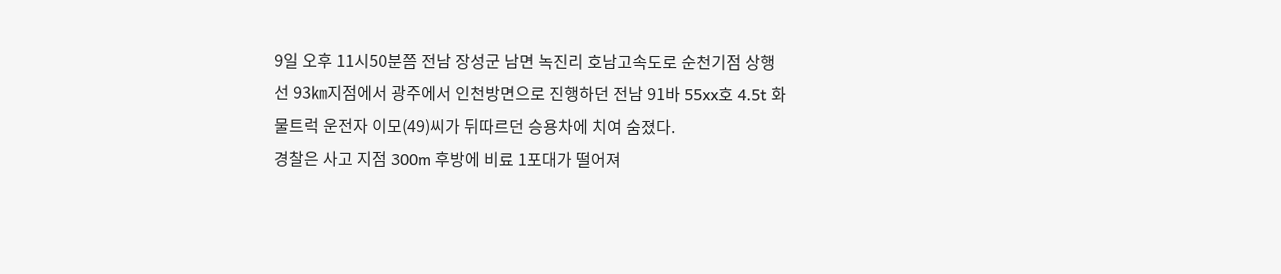9일 오후 11시50분쯤 전남 장성군 남면 녹진리 호남고속도로 순천기점 상행선 93㎞지점에서 광주에서 인천방면으로 진행하던 전남 91바 55xx호 4.5t 화물트럭 운전자 이모(49)씨가 뒤따르던 승용차에 치여 숨졌다.
경찰은 사고 지점 300m 후방에 비료 1포대가 떨어져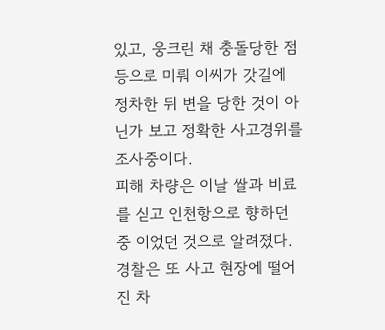있고, 웅크린 채 충돌당한 점 등으로 미뤄 이씨가 갓길에 정차한 뒤 변을 당한 것이 아닌가 보고 정확한 사고경위를 조사중이다.
피해 차량은 이날 쌀과 비료를 싣고 인천항으로 향하던 중 이었던 것으로 알려졌다.
경찰은 또 사고 현장에 떨어진 차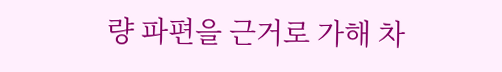량 파편을 근거로 가해 차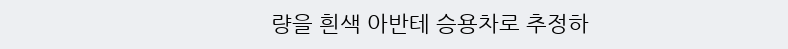량을 흰색 아반테 승용차로 추정하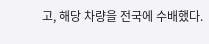고, 해당 차량을 전국에 수배했다.